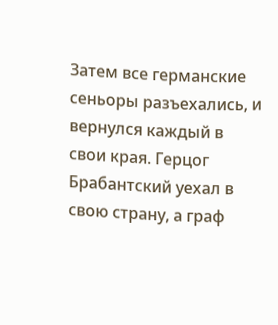Затем все германские сеньоры разъехались, и вернулся каждый в свои края. Герцог Брабантский уехал в свою страну, а граф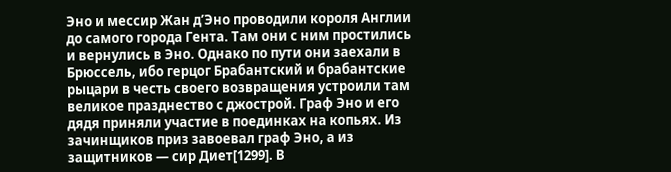Эно и мессир Жан д’Эно проводили короля Англии до самого города Гента. Там они с ним простились и вернулись в Эно. Однако по пути они заехали в Брюссель, ибо герцог Брабантский и брабантские рыцари в честь своего возвращения устроили там великое празднество с джострой. Граф Эно и его дядя приняли участие в поединках на копьях. Из зачинщиков приз завоевал граф Эно, а из защитников — сир Диет[1299]. В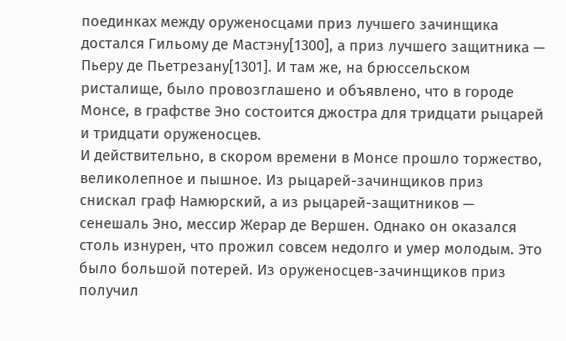поединках между оруженосцами приз лучшего зачинщика достался Гильому де Мастэну[1300], а приз лучшего защитника — Пьеру де Пьетрезану[1301]. И там же, на брюссельском ристалище, было провозглашено и объявлено, что в городе Монсе, в графстве Эно состоится джостра для тридцати рыцарей и тридцати оруженосцев.
И действительно, в скором времени в Монсе прошло торжество, великолепное и пышное. Из рыцарей-зачинщиков приз снискал граф Намюрский, а из рыцарей-защитников — сенешаль Эно, мессир Жерар де Вершен. Однако он оказался столь изнурен, что прожил совсем недолго и умер молодым. Это было большой потерей. Из оруженосцев-зачинщиков приз получил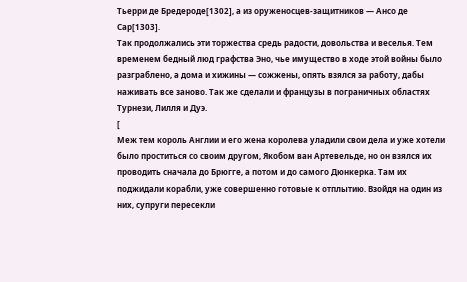Тьерри де Бредероде[1302], а из оруженосцев-защитников — Ансо де Сар[1303].
Так продолжались эти торжества средь радости, довольства и веселья. Тем временем бедный люд графства Эно, чье имущество в ходе этой войны было разграблено, а дома и хижины — сожжены, опять взялся за работу, дабы наживать все заново. Так же сделали и французы в пограничных областях Турнези, Лилля и Дуэ.
[
Меж тем король Англии и его жена королева уладили свои дела и уже хотели было проститься со своим другом, Якобом ван Артевельде, но он взялся их проводить сначала до Брюгге, а потом и до самого Дюнкерка. Там их поджидали корабли, уже совершенно готовые к отплытию. Взойдя на один из них, супруги пересекли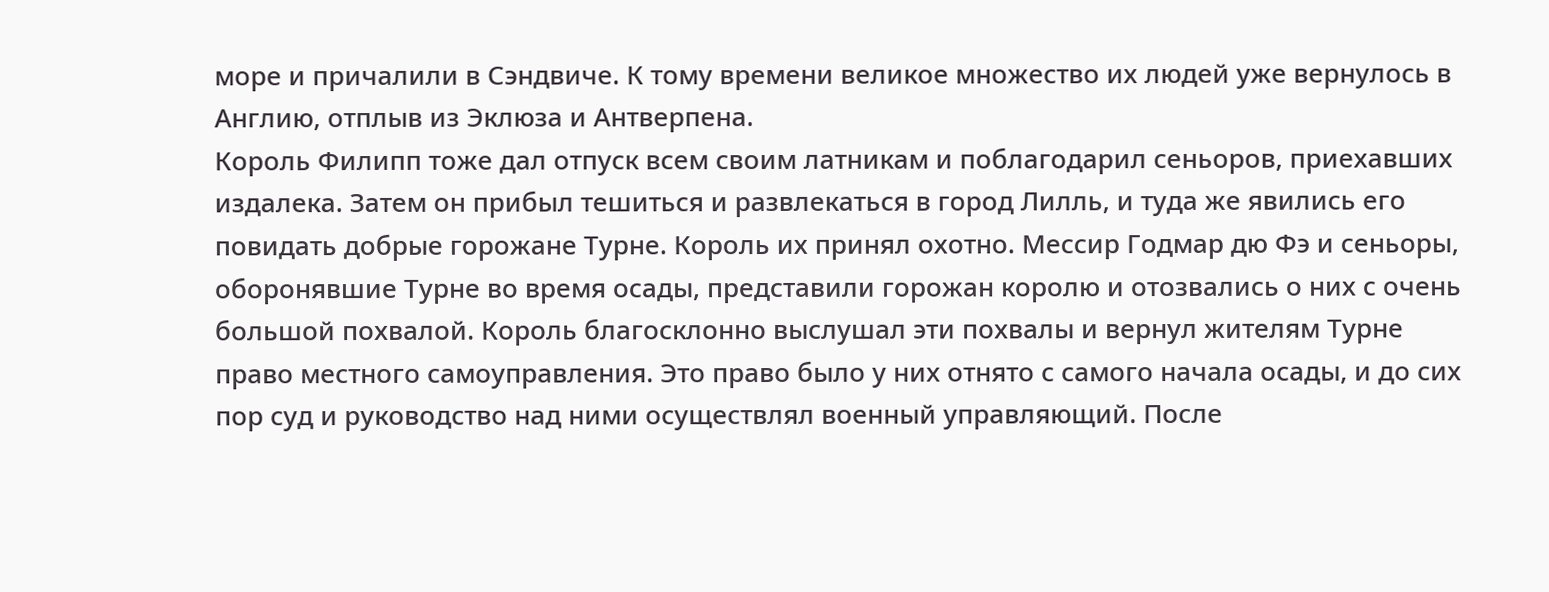море и причалили в Сэндвиче. К тому времени великое множество их людей уже вернулось в Англию, отплыв из Эклюза и Антверпена.
Король Филипп тоже дал отпуск всем своим латникам и поблагодарил сеньоров, приехавших издалека. Затем он прибыл тешиться и развлекаться в город Лилль, и туда же явились его повидать добрые горожане Турне. Король их принял охотно. Мессир Годмар дю Фэ и сеньоры, оборонявшие Турне во время осады, представили горожан королю и отозвались о них с очень большой похвалой. Король благосклонно выслушал эти похвалы и вернул жителям Турне право местного самоуправления. Это право было у них отнято с самого начала осады, и до сих пор суд и руководство над ними осуществлял военный управляющий. После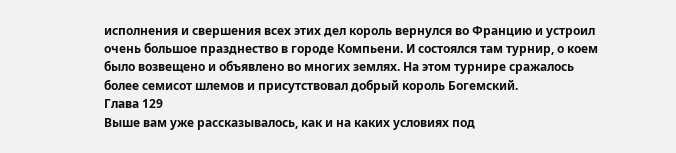исполнения и свершения всех этих дел король вернулся во Францию и устроил очень большое празднество в городе Компьени. И состоялся там турнир, о коем было возвещено и объявлено во многих землях. На этом турнире сражалось более семисот шлемов и присутствовал добрый король Богемский.
Глава 129
Выше вам уже рассказывалось, как и на каких условиях под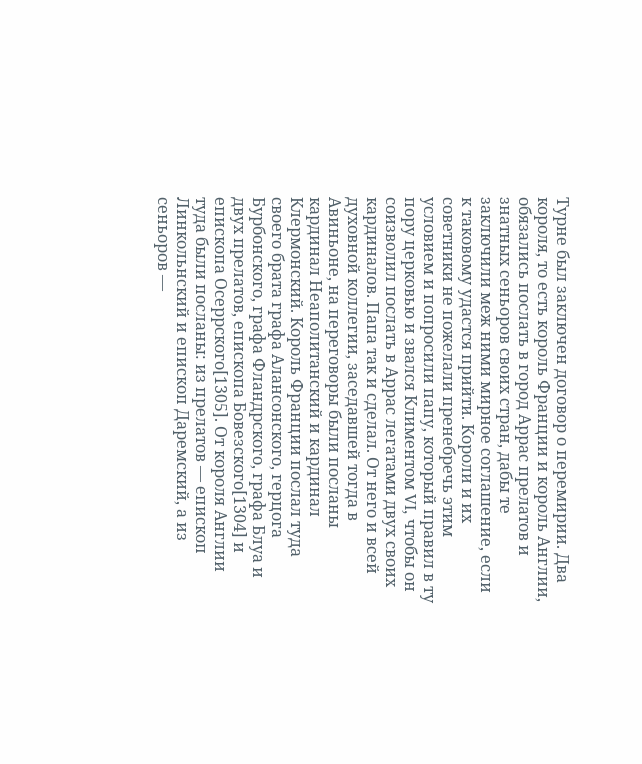Турне был заключен договор о перемирии. Два короля, то есть король Франции и король Англии, обязались послать в город Аррас прелатов и знатных сеньоров своих стран, дабы те заключили меж ними мирное соглашение, если к таковому удастся прийти. Короли и их советники не пожелали пренебречь этим условием и попросили папу, который правил в ту пору церковью и звался Климентом VI, чтобы он соизволил послать в Аррас легатами двух своих кардиналов. Папа так и сделал. От него и всей духовной коллегии, заседавшей тогда в Авиньоне, на переговоры были посланы кардинал Неаполитанский и кардинал Клермонский. Король Франции послал туда своего брата графа Алансонского, герцога Бурбонского, графа Фландрского, графа Блуа и двух прелатов, епископа Бовезского[1304] и епископа Осеррского[1305]. От короля Англии туда были посланы: из прелатов — епископ Линкольнский и епископ Даремский, а из сеньоров —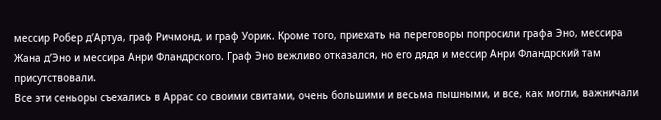мессир Робер д’Артуа, граф Ричмонд, и граф Уорик. Кроме того, приехать на переговоры попросили графа Эно, мессира Жана д’Эно и мессира Анри Фландрского. Граф Эно вежливо отказался, но его дядя и мессир Анри Фландрский там присутствовали.
Все эти сеньоры съехались в Аррас со своими свитами, очень большими и весьма пышными, и все, как могли, важничали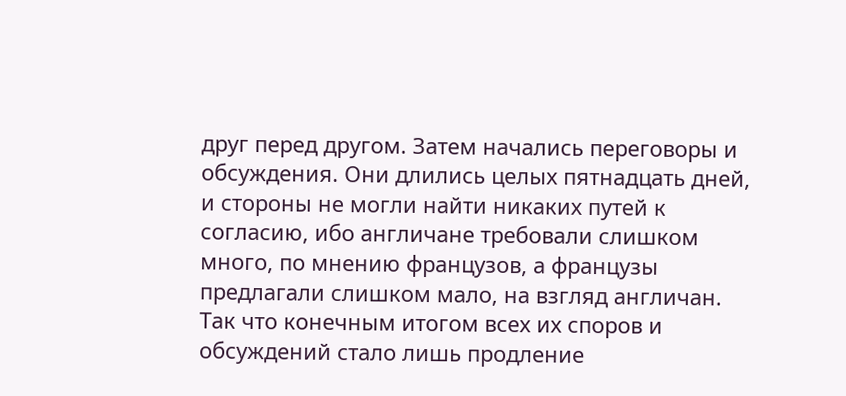друг перед другом. Затем начались переговоры и обсуждения. Они длились целых пятнадцать дней, и стороны не могли найти никаких путей к согласию, ибо англичане требовали слишком много, по мнению французов, а французы предлагали слишком мало, на взгляд англичан. Так что конечным итогом всех их споров и обсуждений стало лишь продление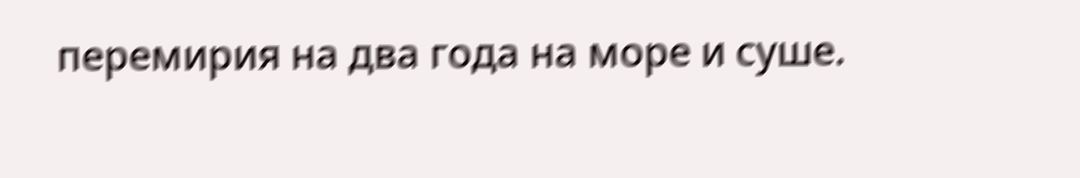перемирия на два года на море и суше.